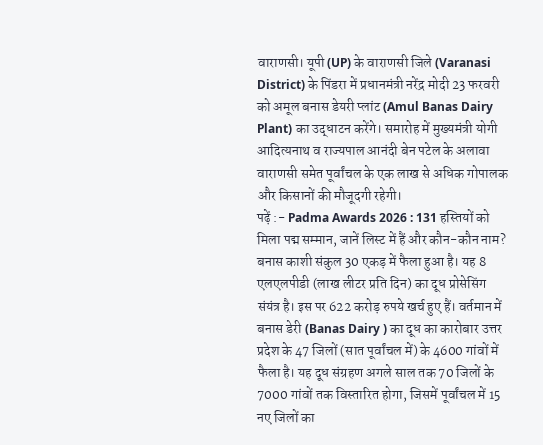वाराणसी। यूपी (UP) के वाराणसी जिले (Varanasi District) के पिंडरा में प्रधानमंत्री नरेंद्र मोदी 23 फरवरी को अमूल बनास डेयरी प्लांट (Amul Banas Dairy Plant) का उद्धाटन करेंगे। समारोह में मुख्यमंत्री योगी आदित्यनाथ व राज्यपाल आनंदी बेन पटेल के अलावा वाराणसी समेत पूर्वांचल के एक लाख से अधिक गोपालक और किसानों की मौजूदगी रहेगी।
पढ़ें :- Padma Awards 2026 : 131 हस्तियों को मिला पद्म सम्मान, जानें लिस्ट में हैं और कौन-कौन नाम?
बनास काशी संकुल 30 एकड़ में फैला हुआ है। यह 8 एलएलपीडी (लाख लीटर प्रति दिन) का दूध प्रोसेसिंग संयंत्र है। इस पर 622 करोड़ रुपये खर्च हुए हैं। वर्तमान में बनास डेरी (Banas Dairy ) का दूध का कारोबार उत्तर प्रदेश के 47 जिलों (सात पूर्वांचल में) के 4600 गांवों में फैला है। यह दूध संग्रहण अगले साल तक 70 जिलों के 7000 गांवों तक विस्तारित होगा, जिसमें पूर्वांचल में 15 नए जिलों का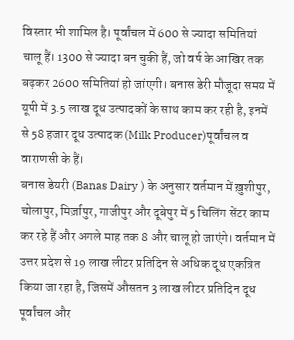विस्तार भी शामिल है। पूर्वांचल में 600 से ज्यादा समितियां चालू हैं। 1300 से ज्यादा बन चुकी हैं, जो वर्ष के आखिर तक बढ़कर 2600 समितियां हो जांएगी। बनास डेरी मौजूदा समय में यूपी में 3.5 लाख दूध उत्पादकों के साथ काम कर रही है, इनमें से 58 हजार दूध उत्पादक (Milk Producer)पूर्वांचल व वाराणसी के हैं।
बनास डेयरी (Banas Dairy ) के अनुसार वर्तमान में ख़ुशीपुर, चोलापुर, मिर्ज़ापुर, गाजीपुर और दूबेपुर में 5 चिलिंग सेंटर काम कर रहे हैं और अगले माह तक 8 और चालू हो जाएंगे। वर्तमान में उत्तर प्रदेश से 19 लाख लीटर प्रतिदिन से अधिक दूध एकत्रित किया जा रहा है, जिसमें औसतन 3 लाख लीटर प्रतिदिन दूध पूर्वांचल और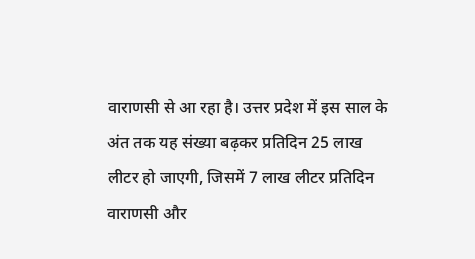वाराणसी से आ रहा है। उत्तर प्रदेश में इस साल के अंत तक यह संख्या बढ़कर प्रतिदिन 25 लाख लीटर हो जाएगी, जिसमें 7 लाख लीटर प्रतिदिन वाराणसी और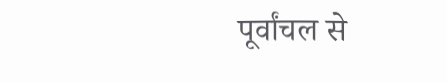पूर्वांचल से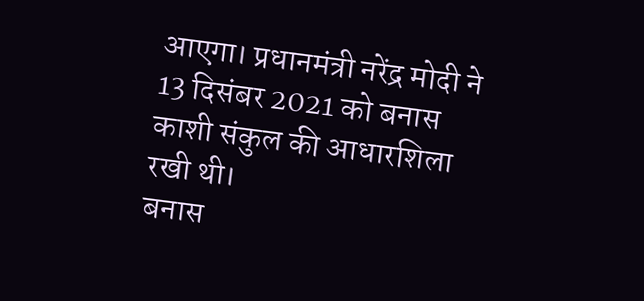आएगा। प्रधानमंत्री नरेंद्र मोदी ने 13 दिसंबर 2021 को बनास काशी संकुल की आधारशिला रखी थी।
बनास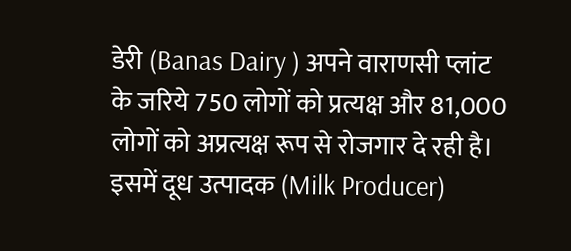डेरी (Banas Dairy ) अपने वाराणसी प्लांट के जरिये 750 लोगों को प्रत्यक्ष और 81,000 लोगों को अप्रत्यक्ष रूप से रोजगार दे रही है। इसमें दूध उत्पादक (Milk Producer)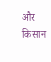और किसान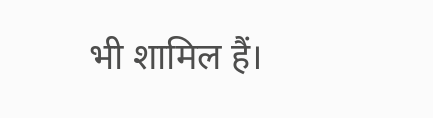भी शामिल हैं।